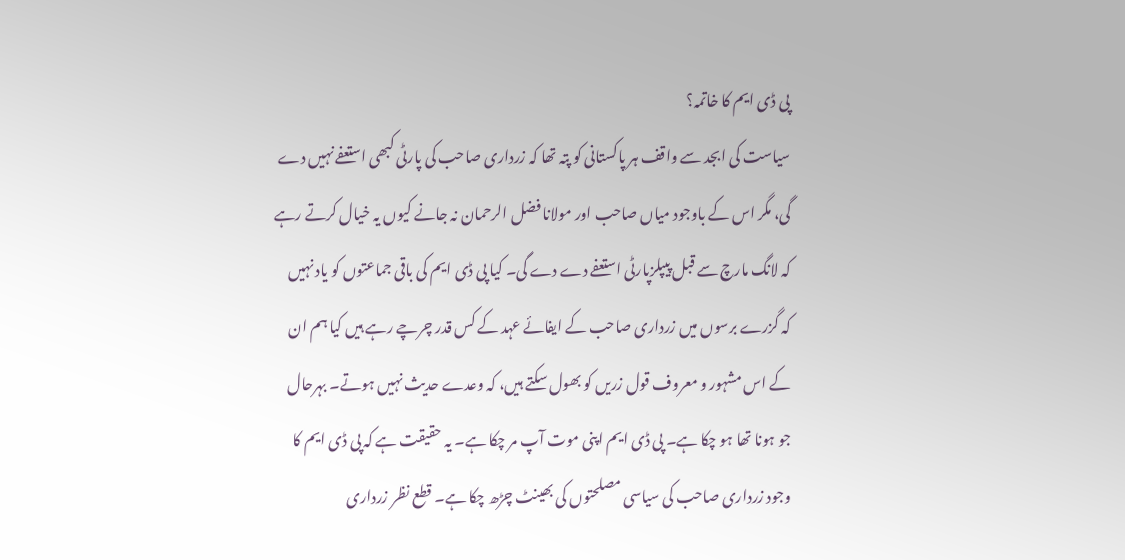پی ڈی ایم کا خاتمہ؟
سیاست کی ابجد سے واقف ہر پاکستانی کو پتہ تھا کہ زرداری صاحب کی پارٹی کبھی استعفے نہیں دے گی، مگر اس کے باوجود میاں صاحب اور مولانا فضل الرحمان نہ جانے کیوں یہ خیال کرتے رہے کہ لانگ مارچ سے قبل پیپلزپارٹی استعفے دے دے گی۔ کیا پی ڈی ایم کی باقی جماعتوں کو یاد نہیں کہ گزرے برسوں میں زرداری صاحب کے ایفائے عہد کے کس قدر چرچے رہے ہیں کیا ہم ان کے اس مشہور و معروف قول زریں کو بھول سکتے ہیں، کہ وعدے حدیث نہیں ہوتے۔ بہرحال جو ہونا تھا ہو چکا ہے۔ پی ڈی ایم اپنی موت آپ مر چکا ہے۔ یہ حقیقت ہے کہ پی ڈی ایم کا وجود زرداری صاحب کی سیاسی مصلحتوں کی بھینٹ چڑھ چکا ہے۔ قطع نظر زرداری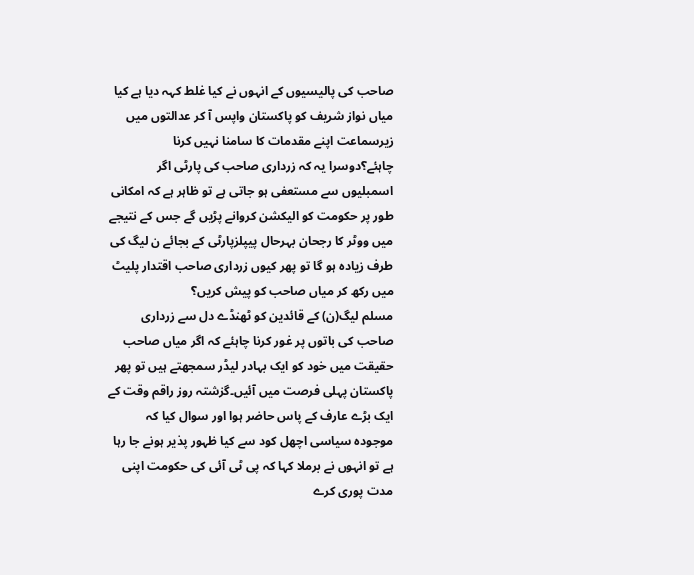صاحب کی پالیسیوں کے انہوں نے کیا غلط کہہ دیا ہے کیا میاں نواز شریف کو پاکستان واپس آ کر عدالتوں میں زیرسماعت اپنے مقدمات کا سامنا نہیں کرنا چاہئے؟دوسرا یہ کہ زرداری صاحب کی پارٹی اگر اسمبلیوں سے مستعفی ہو جاتی ہے تو ظاہر ہے کہ امکانی طور پر حکومت کو الیکشن کروانے پڑیں گے جس کے نتیجے میں ووٹر کا رجحان بہرحال پیپلزپارٹی کے بجائے ن لیگ کی طرف زیادہ ہو گا تو پھر کیوں زرداری صاحب اقتدار پلیٹ میں رکھ کر میاں صاحب کو پیش کریں؟
مسلم لیگ(ن) کے قائدین کو ٹھنڈے دل سے زرداری صاحب کی باتوں پر غور کرنا چاہئے کہ اگر میاں صاحب حقیقت میں خود کو ایک بہادر لیڈر سمجھتے ہیں تو پھر پاکستان پہلی فرصت میں آئیں۔گزشتہ روز راقم وقت کے ایک بڑے عارف کے پاس حاضر ہوا اور سوال کیا کہ موجودہ سیاسی اچھل کود سے کیا ظہور پذیر ہونے جا رہا ہے تو انہوں نے برملا کہا کہ پی ٹی آئی کی حکومت اپنی مدت پوری کرے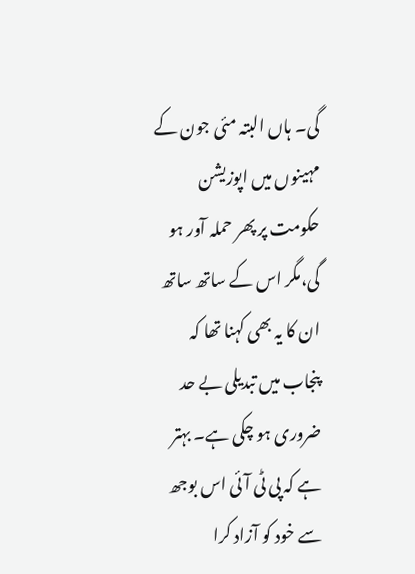گی۔ ہاں البتہ مئی جون کے مہینوں میں اپوزیشن حکومت پر پھر حملہ آور ہو گی،مگر اس کے ساتھ ساتھ ان کا یہ بھی کہنا تھا کہ پنجاب میں تبدیلی بے حد ضروری ہو چکی ہے۔ بہتر ہے کہ پی ٹی آئی اس بوجھ سے خود کو آزاد کرا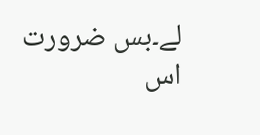لے۔بس ضرورت اس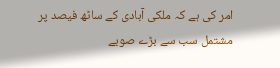امر کی ہے کہ ملکی آبادی کے ساٹھ فیصد پر مشتمل سب سے بڑے صوبے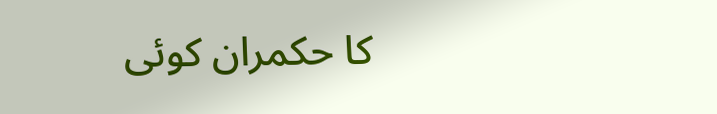کا حکمران کوئی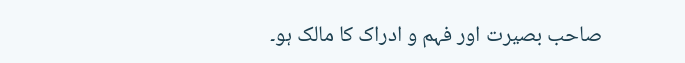صاحب بصیرت اور فہم و ادراک کا مالک ہو۔